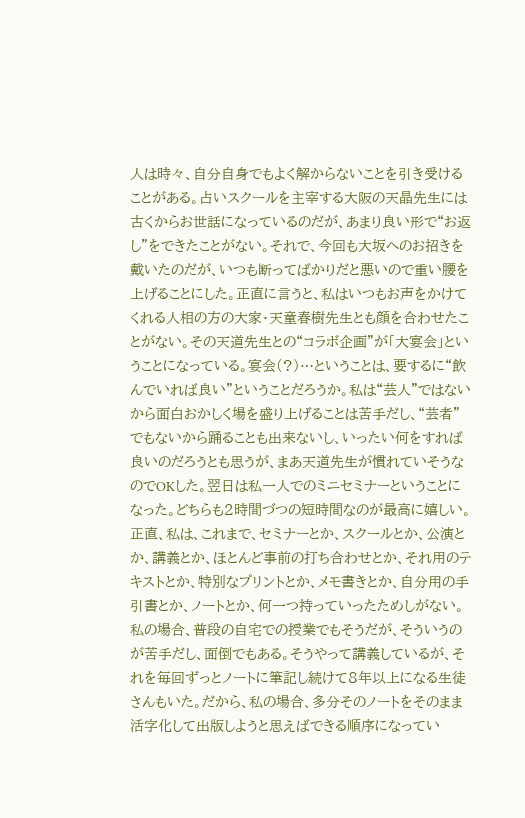人は時々、自分自身でもよく解からないことを引き受けることがある。占いスクールを主宰する大阪の天晶先生には古くからお世話になっているのだが、あまり良い形で“お返し”をできたことがない。それで、今回も大坂へのお招きを戴いたのだが、いつも断ってばかりだと悪いので重い腰を上げることにした。正直に言うと、私はいつもお声をかけてくれる人相の方の大家・天童春樹先生とも顔を合わせたことがない。その天道先生との“コラボ企画”が「大宴会」ということになっている。宴会(?)…ということは、要するに“飲んでいれば良い”ということだろうか。私は“芸人”ではないから面白おかしく場を盛り上げることは苦手だし、“芸者”でもないから踊ることも出来ないし、いったい何をすれば良いのだろうとも思うが、まあ天道先生が慣れていそうなのでOKした。翌日は私一人でのミニセミナーということになった。どちらも2時間づつの短時間なのが最高に嬉しい。正直、私は、これまで、セミナーとか、スクールとか、公演とか、講義とか、ほとんど事前の打ち合わせとか、それ用のテキストとか、特別なプリントとか、メモ書きとか、自分用の手引書とか、ノートとか、何一つ持っていったためしがない。私の場合、普段の自宅での授業でもそうだが、そういうのが苦手だし、面倒でもある。そうやって講義しているが、それを毎回ずっとノートに筆記し続けて8年以上になる生徒さんもいた。だから、私の場合、多分そのノートをそのまま活字化して出版しようと思えばできる順序になってい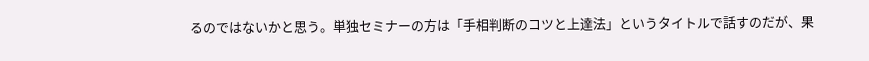るのではないかと思う。単独セミナーの方は「手相判断のコツと上達法」というタイトルで話すのだが、果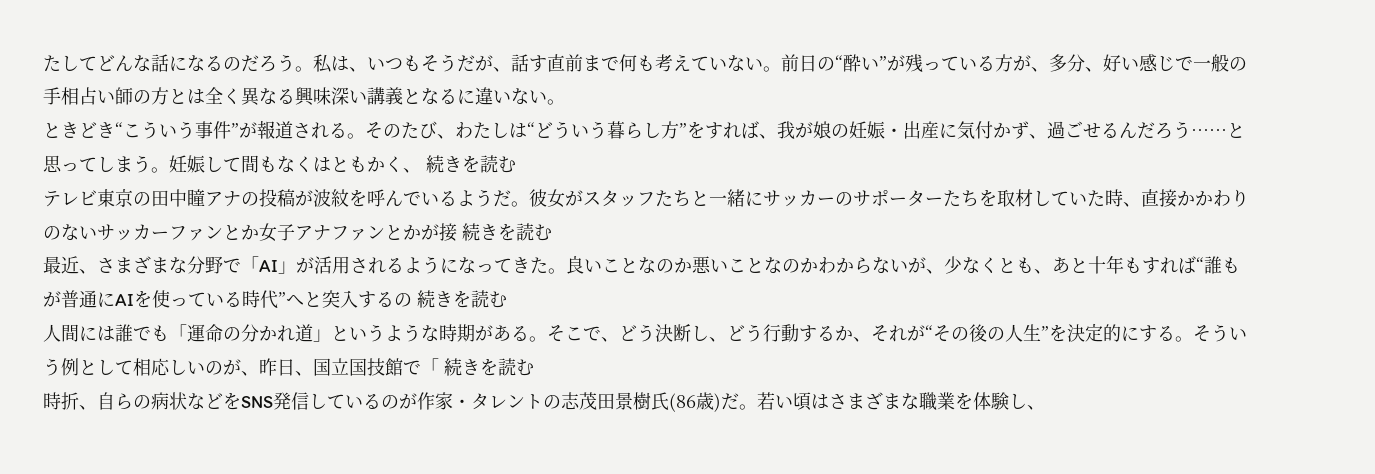たしてどんな話になるのだろう。私は、いつもそうだが、話す直前まで何も考えていない。前日の“酔い”が残っている方が、多分、好い感じで一般の手相占い師の方とは全く異なる興味深い講義となるに違いない。
ときどき“こういう事件”が報道される。そのたび、わたしは“どういう暮らし方”をすれば、我が娘の妊娠・出産に気付かず、過ごせるんだろう……と思ってしまう。妊娠して間もなくはともかく、 続きを読む
テレビ東京の田中瞳アナの投稿が波紋を呼んでいるようだ。彼女がスタッフたちと一緒にサッカーのサポーターたちを取材していた時、直接かかわりのないサッカーファンとか女子アナファンとかが接 続きを読む
最近、さまざまな分野で「AI」が活用されるようになってきた。良いことなのか悪いことなのかわからないが、少なくとも、あと十年もすれば“誰もが普通にAIを使っている時代”へと突入するの 続きを読む
人間には誰でも「運命の分かれ道」というような時期がある。そこで、どう決断し、どう行動するか、それが“その後の人生”を決定的にする。そういう例として相応しいのが、昨日、国立国技館で「 続きを読む
時折、自らの病状などをSNS発信しているのが作家・タレントの志茂田景樹氏(86歳)だ。若い頃はさまざまな職業を体験し、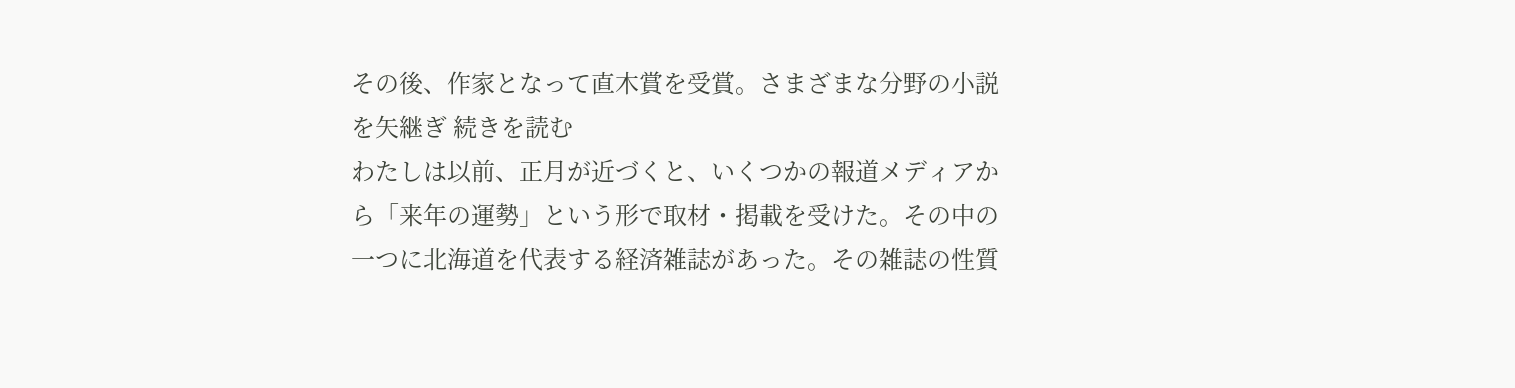その後、作家となって直木賞を受賞。さまざまな分野の小説を矢継ぎ 続きを読む
わたしは以前、正月が近づくと、いくつかの報道メディアから「来年の運勢」という形で取材・掲載を受けた。その中の一つに北海道を代表する経済雑誌があった。その雑誌の性質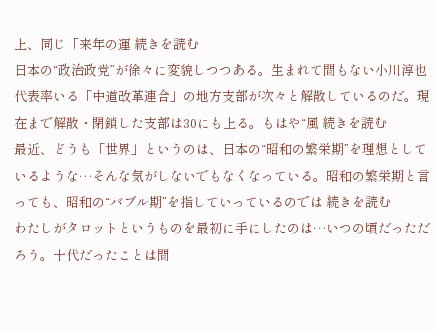上、同じ「来年の運 続きを読む
日本の“政治政党”が徐々に変貌しつつある。生まれて間もない小川淳也代表率いる「中道改革連合」の地方支部が次々と解散しているのだ。現在まで解散・閉鎖した支部は30にも上る。もはや“風 続きを読む
最近、どうも「世界」というのは、日本の“昭和の繁栄期”を理想としているような…そんな気がしないでもなくなっている。昭和の繁栄期と言っても、昭和の“バブル期”を指していっているのでは 続きを読む
わたしがタロットというものを最初に手にしたのは…いつの頃だっただろう。十代だったことは間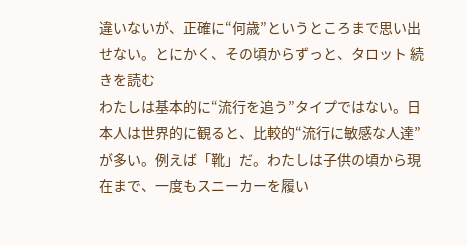違いないが、正確に“何歳”というところまで思い出せない。とにかく、その頃からずっと、タロット 続きを読む
わたしは基本的に“流行を追う”タイプではない。日本人は世界的に観ると、比較的“流行に敏感な人達”が多い。例えば「靴」だ。わたしは子供の頃から現在まで、一度もスニーカーを履い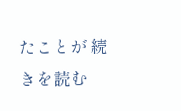たことが 続きを読む